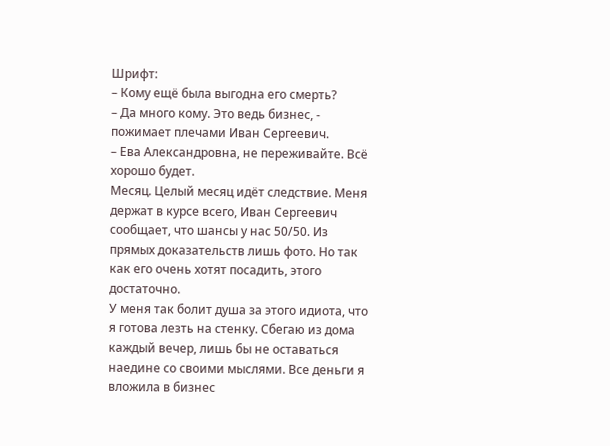Шрифт:
– Кому ещё была выгодна его смерть?
– Да много кому. Это ведь бизнес, - пожимает плечами Иван Сергеевич.
– Ева Александровна, не переживайте. Всё хорошо будет.
Месяц. Целый месяц идёт следствие. Меня держат в курсе всего, Иван Сергеевич сообщает, что шансы у нас 50/50. Из прямых доказательств лишь фото. Но так как его очень хотят посадить, этого достаточно.
У меня так болит душа за этого идиота, что я готова лезть на стенку. Сбегаю из дома каждый вечер, лишь бы не оставаться наедине со своими мыслями. Все деньги я вложила в бизнес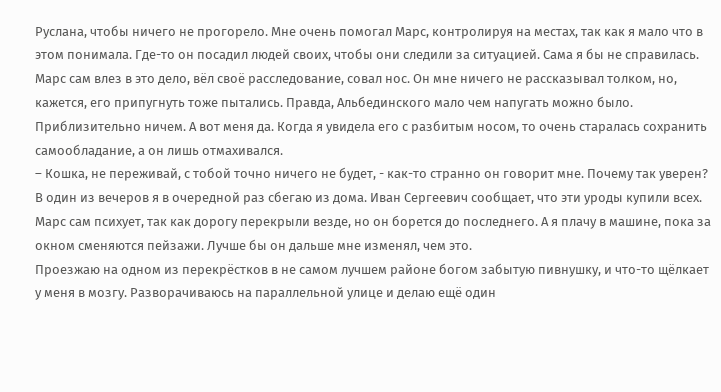Руслана, чтобы ничего не прогорело. Мне очень помогал Марс, контролируя на местах, так как я мало что в этом понимала. Где-то он посадил людей своих, чтобы они следили за ситуацией. Сама я бы не справилась. Марс сам влез в это дело, вёл своё расследование, совал нос. Он мне ничего не рассказывал толком, но, кажется, его припугнуть тоже пытались. Правда, Альбединского мало чем напугать можно было. Приблизительно ничем. А вот меня да. Когда я увидела его с разбитым носом, то очень старалась сохранить самообладание, а он лишь отмахивался.
– Кошка, не переживай, с тобой точно ничего не будет, - как-то странно он говорит мне. Почему так уверен?
В один из вечеров я в очередной раз сбегаю из дома. Иван Сергеевич сообщает, что эти уроды купили всех. Марс сам психует, так как дорогу перекрыли везде, но он борется до последнего. А я плачу в машине, пока за окном сменяются пейзажи. Лучше бы он дальше мне изменял, чем это.
Проезжаю на одном из перекрёстков в не самом лучшем районе богом забытую пивнушку, и что-то щёлкает у меня в мозгу. Разворачиваюсь на параллельной улице и делаю ещё один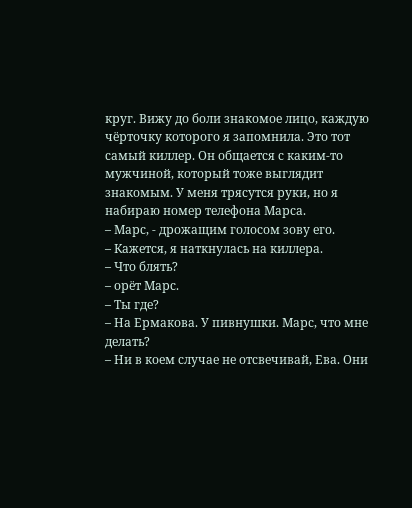круг. Вижу до боли знакомое лицо, каждую чёрточку которого я запомнила. Это тот самый киллер. Он общается с каким-то мужчиной, который тоже выглядит знакомым. У меня трясутся руки, но я набираю номер телефона Марса.
– Марс, - дрожащим голосом зову его.
– Кажется, я наткнулась на киллера.
– Что блять?
– орёт Марс.
– Ты где?
– На Ермакова. У пивнушки. Марс, что мне делать?
– Ни в коем случае не отсвечивай, Ева. Они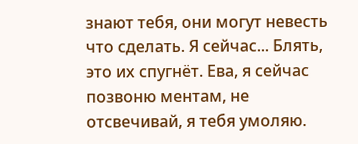знают тебя, они могут невесть что сделать. Я сейчас... Блять, это их спугнёт. Ева, я сейчас позвоню ментам, не отсвечивай, я тебя умоляю.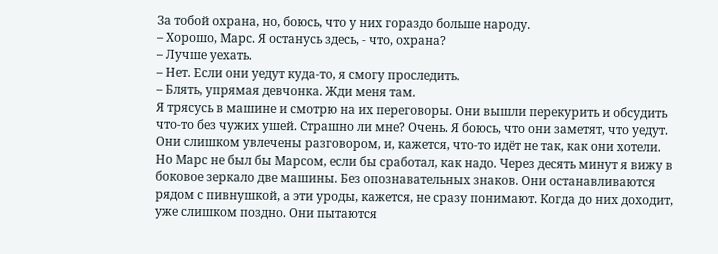За тобой охрана, но, боюсь, что у них гораздо больше народу.
– Хорошо, Марс. Я останусь здесь, - что, охрана?
– Лучше уехать.
– Нет. Если они уедут куда-то, я смогу проследить.
– Блять, упрямая девчонка. Жди меня там.
Я трясусь в машине и смотрю на их переговоры. Они вышли перекурить и обсудить что-то без чужих ушей. Страшно ли мне? Очень. Я боюсь, что они заметят, что уедут. Они слишком увлечены разговором, и, кажется, что-то идёт не так, как они хотели.
Но Марс не был бы Марсом, если бы сработал, как надо. Через десять минут я вижу в боковое зеркало две машины. Без опознавательных знаков. Они останавливаются рядом с пивнушкой, а эти уроды, кажется, не сразу понимают. Когда до них доходит, уже слишком поздно. Они пытаются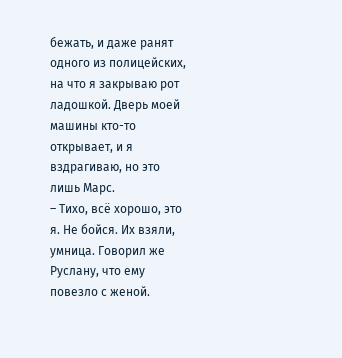бежать, и даже ранят одного из полицейских, на что я закрываю рот ладошкой. Дверь моей машины кто-то открывает, и я вздрагиваю, но это лишь Марс.
– Тихо, всё хорошо, это я. Не бойся. Их взяли, умница. Говорил же Руслану, что ему повезло с женой.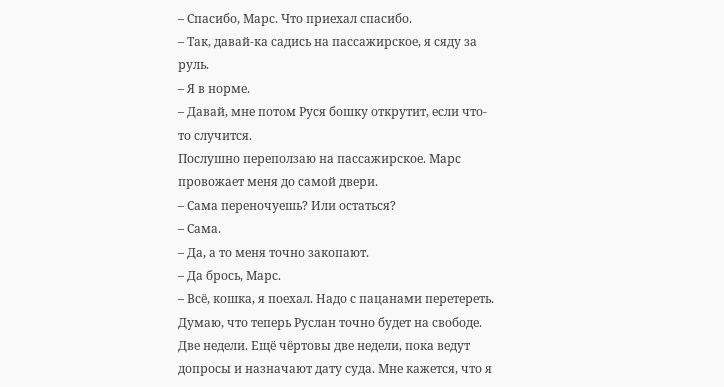– Спасибо, Марс. Что приехал спасибо.
– Так, давай-ка садись на пассажирское, я сяду за руль.
– Я в норме.
– Давай, мне потом Руся бошку открутит, если что-то случится.
Послушно переползаю на пассажирское. Марс провожает меня до самой двери.
– Сама переночуешь? Или остаться?
– Сама.
– Да, а то меня точно закопают.
– Да брось, Марс.
– Всё, кошка, я поехал. Надо с пацанами перетереть. Думаю, что теперь Руслан точно будет на свободе.
Две недели. Ещё чёртовы две недели, пока ведут допросы и назначают дату суда. Мне кажется, что я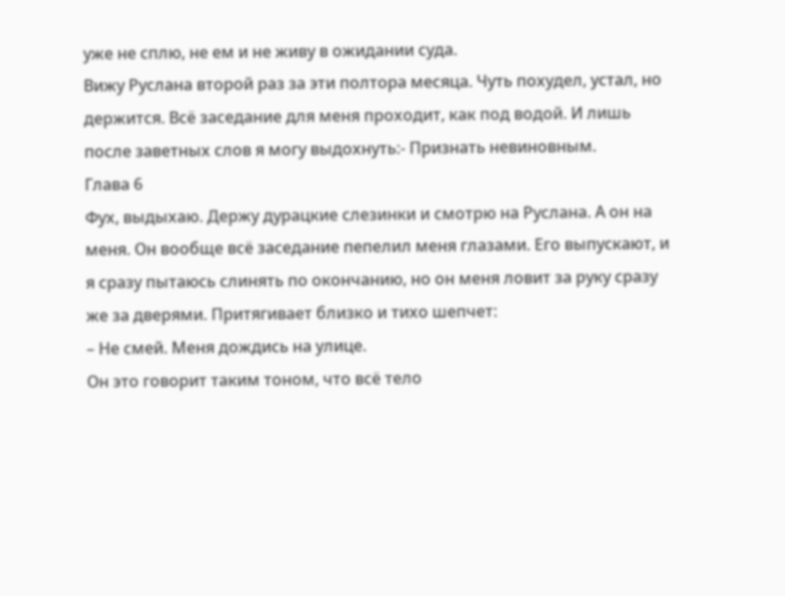уже не сплю, не ем и не живу в ожидании суда.
Вижу Руслана второй раз за эти полтора месяца. Чуть похудел, устал, но держится. Всё заседание для меня проходит, как под водой. И лишь после заветных слов я могу выдохнуть:- Признать невиновным.
Глава 6
Фух, выдыхаю. Держу дурацкие слезинки и смотрю на Руслана. А он на меня. Он вообще всё заседание пепелил меня глазами. Его выпускают, и я сразу пытаюсь слинять по окончанию, но он меня ловит за руку сразу же за дверями. Притягивает близко и тихо шепчет:
– Не смей. Меня дождись на улице.
Он это говорит таким тоном, что всё тело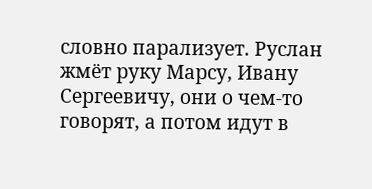словно парализует. Руслан жмёт руку Марсу, Ивану Сергеевичу, они о чем-то говорят, а потом идут в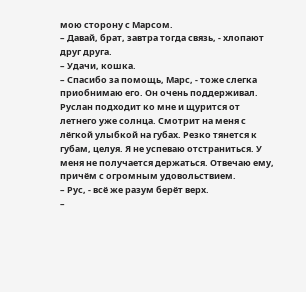мою сторону с Марсом.
– Давай, брат, завтра тогда связь, - хлопают друг друга.
– Удачи, кошка.
– Спасибо за помощь, Марс, - тоже слегка приобнимаю его. Он очень поддерживал.
Руслан подходит ко мне и щурится от летнего уже солнца. Смотрит на меня с лёгкой улыбкой на губах. Резко тянется к губам, целуя. Я не успеваю отстраниться. У меня не получается держаться. Отвечаю ему, причём с огромным удовольствием.
– Рус, - всё же разум берёт верх.
–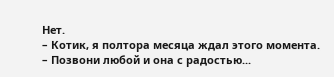Нет.
– Котик, я полтора месяца ждал этого момента.
– Позвони любой и она с радостью...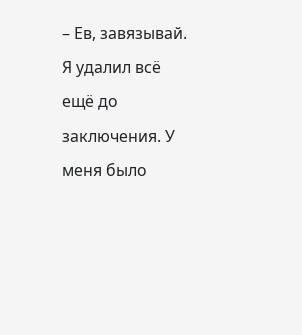– Ев, завязывай. Я удалил всё ещё до заключения. У меня было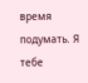время подумать. Я тебе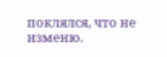поклялся, что не изменю.